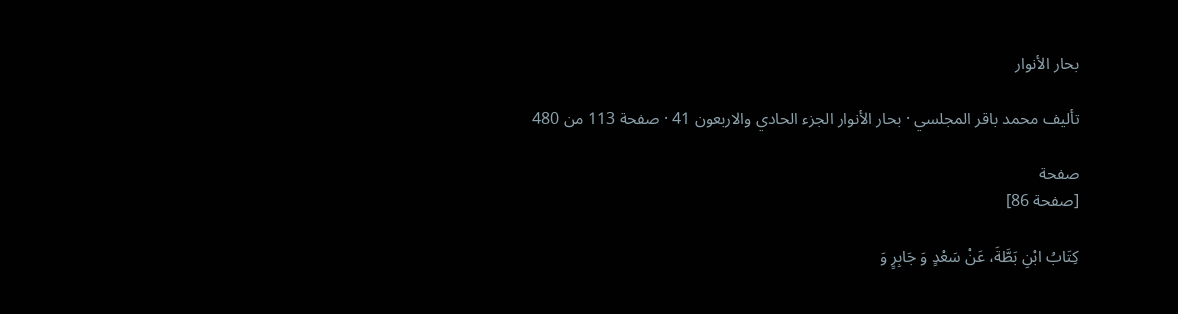بحار الأنوار

تأليف محمد باقر المجلسي · بحار الأنوار الجزء الحادي والاربعون 41 · صفحة 113 من 480

صفحة
[صفحة 86]

كِتَابُ ابْنِ بَطَّةَ، عَنْ سَعْدٍ وَ جَابِرٍ وَ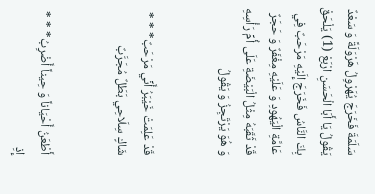سَلَمَةَ فَخَرَجَ يُهَرْوِلُ هَرْوَلَةً وَ سَعْدٌ يَقُولُ يَا أَبَا الْحَسَنِ ارْبَعْ (1) يَلْحَقْ بِكَ النَّاسُ فَخَرَجَ إِلَيْهِ مَرْحَبٌ فِي عَامَّةِ الْيَهُودِ وَ عَلَيْهِ مِغْفَرٌ وَ حَجَرٌ قَدْ ثَقَبَهُ مِثْلُ الْبَيْضَةِ عَلَى أُمِّ رَأْسِهِ وَ هُوَ يَرْتَجِزُ وَ يَقُولُ


قَدْ عَلِمَتْ خَيْبَرُ أَنِّي مَرْحَبٌ* * * شَاكٍ سِلَاحِي بَطَلٌ مُجَرَّبٌ


أَطْعَنُ أَحْيَاناً وَ حِيناً أَضْرِبُ* * * إِذِ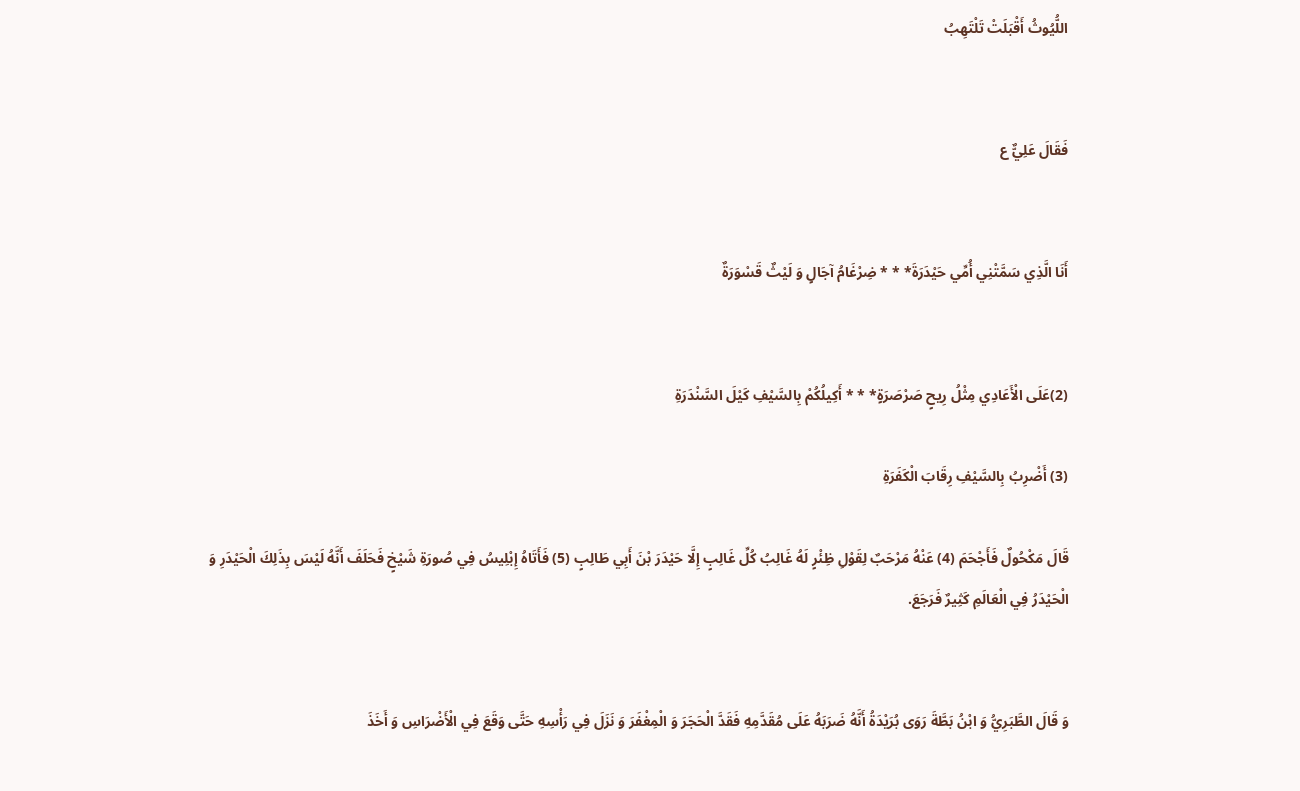اللُّيُوثُ أَقْبَلَتْ تَلْتَهِبُ


فَقَالَ عَلِيٌّ ع


أَنَا الَّذِي سَمَّتْنِي أُمِّي حَيْدَرَةَ* * * ضِرْغَامُ آجَالٍ وَ لَيْثٌ قَسْوَرَةٌ


(2)عَلَى الْأَعَادِي مِثْلُ رِيحٍ صَرْصَرَةٍ* * * أَكِيلُكُمْ بِالسَّيْفِ كَيْلَ السَّنْدَرَةِ

(3) أَضْرِبُ بِالسَّيْفِ رِقَابَ الْكَفَرَةِ

قَالَ مَكْحُولٌ فَأَجْحَمَ (4) عَنْهُ مَرْحَبٌ لِقَوْلِ ظِئْرٍ لَهُ غَالِبُ كُلِّ غَالِبٍ إِلَّا حَيْدَرَ بْنَ أَبِي طَالِبٍ (5) فَأَتَاهُ إِبْلِيسُ فِي صُورَةِ شَيْخٍ فَحَلَفَ أَنَّهُ لَيْسَ بِذَلِكَ الْحَيْدَرِ وَ الْحَيْدَرُ فِي الْعَالَمِ كَثِيرٌ فَرَجَعَ.


وَ قَالَ الطَّبَرِيُّ وَ ابْنُ بَطَّةَ رَوَى بُرَيْدَةُ أَنَّهُ ضَرَبَهُ عَلَى مُقَدَّمِهِ فَقَدَّ الْحَجَرَ وَ الْمِغْفَرَ وَ نَزَلَ فِي رَأْسِهِ حَتَّى وَقَعَ فِي الْأَضْرَاسِ وَ أَخَذَ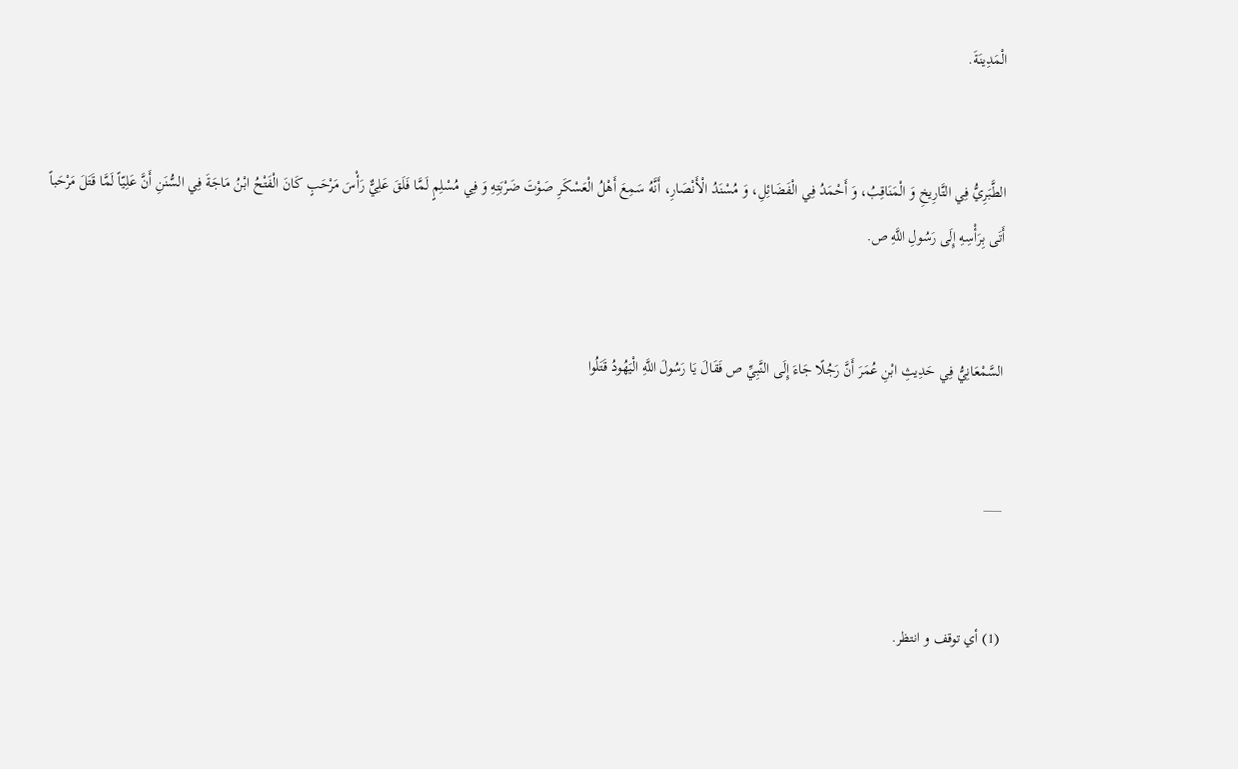الْمَدِينَةَ.


الطَّبَرِيُّ فِي التَّارِيخِ وَ الْمَنَاقِبُ، وَ أَحْمَدُ فِي الْفَضَائِلِ، وَ مُسْنَدُ الْأَنْصَارِ، أَنَّهُ سَمِعَ أَهْلُ الْعَسْكَرِ صَوْتَ ضَرْبَتِهِ وَ فِي مُسْلِمٍ لَمَّا فَلَقَ عَلِيٌّ رَأْسَ مَرْحَبٍ كَانَ الْفَتْحُ ابْنُ مَاجَةَ فِي السُّنَنِ أَنَّ عَلِيّاً لَمَّا قَتَلَ مَرْحَباً أَتَى بِرَأْسِهِ إِلَى رَسُولِ اللَّهِ ص.


السَّمْعَانِيُّ فِي حَدِيثِ ابْنِ عُمَرَ أَنَّ رَجُلًا جَاءَ إِلَى النَّبِيِّ ص فَقَالَ يَا رَسُولَ اللَّهِ الْيَهُودُ قَتَلُوا


___


(1) أي توقف و انتظر.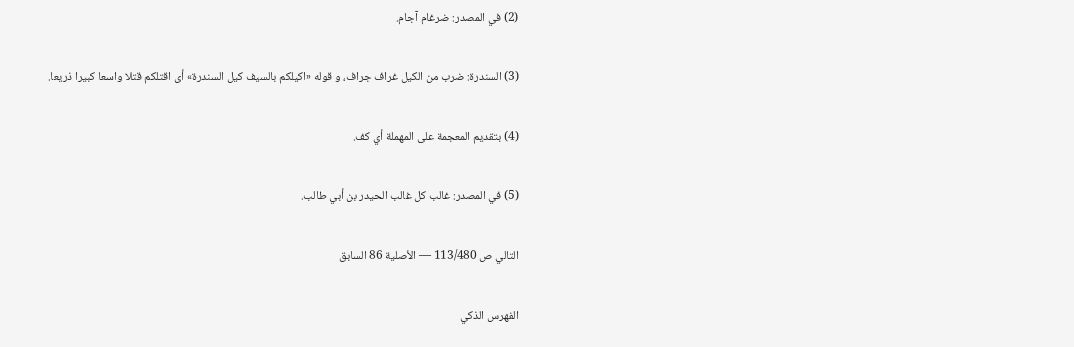(2) في المصدر: ضرغام آجام.

(3) السندرة: ضرب من الكيل غراف جراف، و قوله «اكيلكم بالسيف كيل السندرة» أى اقتلكم قتلا واسعا كبيرا ذريعا.

(4) بتقديم المعجمة على المهملة أي كف.

(5) في المصدر: غالب كل غالب الحيدر بن أبي طالب.

التالي ص 113/480 — الأصلية 86 السابق

الفهرس الذكي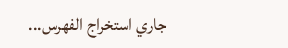جاري استخراج الفهرس...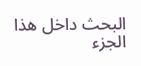البحث داخل هذا الجزء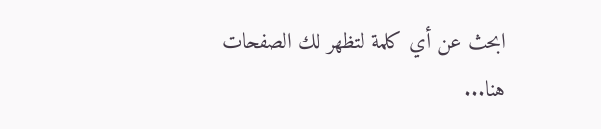ابحث عن أي كلمة لتظهر لك الصفحات هنا...